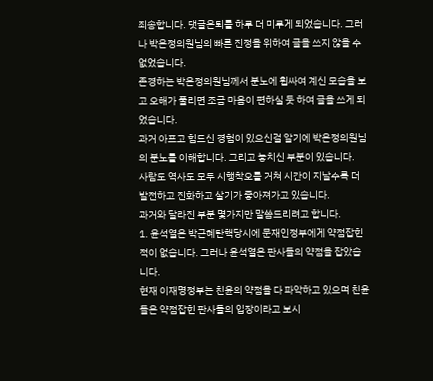죄송합니다. 댓글은퇴를 하루 더 미루게 되었습니다. 그러나 박은정의원님의 빠른 진정을 위하여 글을 쓰지 않을 수 없었습니다.
존경하는 박은정의원님께서 분노에 휩싸여 계신 모습을 보고 오해가 풀리면 조금 마음이 편하실 듯 하여 글을 쓰게 되었습니다.
과거 아프고 힘드신 경험이 있으신걸 알기에 박은정의원님의 분노를 이해합니다. 그리고 놓치신 부분이 있습니다.
사람도 역사도 모두 시행착오를 거쳐 시간이 지날수록 더 발전하고 진화하고 살기가 좋아져가고 있습니다.
과거와 달라진 부분 몇가지만 말씀드리려고 합니다.
1. 윤석열은 박근혜탄핵당시에 문재인정부에게 약점잡힌적이 없습니다. 그러나 윤석열은 판사들의 약점을 잡았습니다.
현재 이재명정부는 친윤의 약점을 다 파악하고 있으며 친윤들은 약점잡힌 판사들의 입장이라고 보시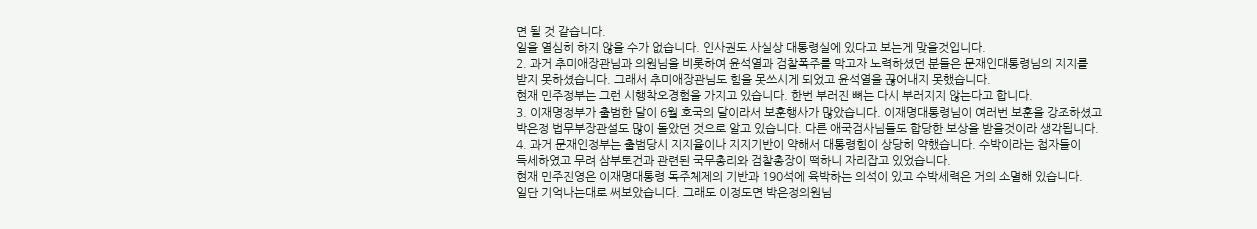면 될 것 같습니다.
일을 열심히 하지 않을 수가 없습니다. 인사권도 사실상 대통령실에 있다고 보는게 맞을것입니다.
2. 과거 추미애장관님과 의원님을 비롯하여 윤석열과 검찰폭주를 막고자 노력하셨던 분들은 문재인대통령님의 지지를
받지 못하셨습니다. 그래서 추미애장관님도 힘을 못쓰시게 되었고 윤석열을 끊어내지 못했습니다.
현재 민주정부는 그런 시행착오경험을 가지고 있습니다. 한번 부러진 뼈는 다시 부러지지 않는다고 합니다.
3. 이재명정부가 출범한 달이 6월 호국의 달이라서 보훈행사가 많았습니다. 이재명대통령님이 여러번 보훈을 강조하셨고
박은정 법무부장관설도 많이 돌았던 것으로 알고 있습니다. 다른 애국검사님들도 합당한 보상을 받을것이라 생각됩니다.
4. 과거 문재인정부는 출범당시 지지율이나 지지기반이 약해서 대통령힘이 상당히 약했습니다. 수박이라는 첩자들이
득세하였고 무려 삼부토건과 관련된 국무총리와 검찰총장이 떡하니 자리잡고 있었습니다.
현재 민주진영은 이재명대통령 독주체제의 기반과 190석에 육박하는 의석이 있고 수박세력은 거의 소멸해 있습니다.
일단 기억나는대로 써보았습니다. 그래도 이정도면 박은정의원님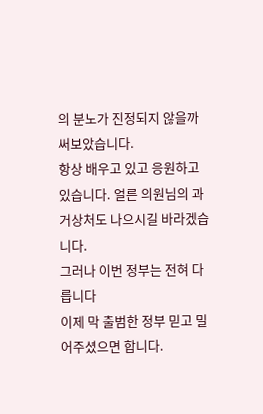의 분노가 진정되지 않을까 써보았습니다.
항상 배우고 있고 응원하고 있습니다. 얼른 의원님의 과거상처도 나으시길 바라겠습니다.
그러나 이번 정부는 전혀 다릅니다
이제 막 출범한 정부 믿고 밀어주셨으면 합니다.